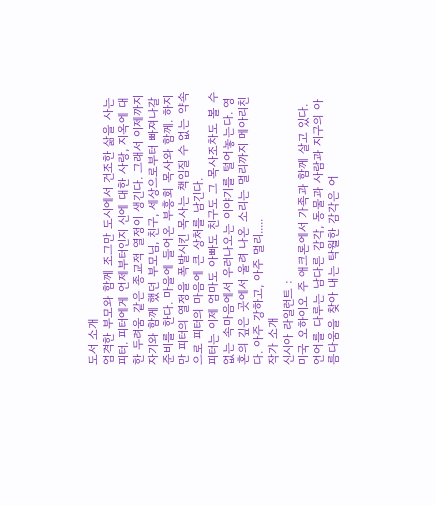도서 소개
엄격한 부모와 함께 조그만 도시에서 건조한 삶을 사는 피터. 피터에게 언제부터인지 신에 대한 사랑, 지옥에 대한 두려움 같은 종교적 열정이 생긴다. 그래서 이제까지 자기와 함께 했던 부모님, 친구, 세상으로부터 빠져나갈 준비를 한다. 마을에 들어온 부흥회 목사와 함께. 하지만 피터의 열정을 폭발시킨 목사는 책임질 수 없는 약속으로 피터의 마음에 큰 상처를 남긴다.
피터는 이제 엄마도 아빠도 친구도 그 목사조차도 볼 수 없는 속마음에서 우러나오는 이야기를 털어놓는다. 영혼의 깊은 곳에서 울려 나온 소리는 멀리까지 메아리친다. 아주 강하고, 아주 멀리.....
작가 소개
신시아 라일런트 :
미국 오하이오 주 애크론에서 가족과 함께 살고 있다. 언어를 다루는 남다른 감각, 동물과 사람과 지구의 아름다움을 찾아 내는 탁월한 감각은 어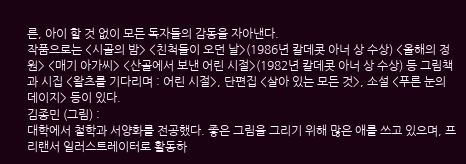른, 아이 할 것 없이 모든 독자들의 감동을 자아낸다.
작품으로는 <시골의 밤> <친척들이 오던 날>(1986년 칼데콧 아너 상 수상) <올해의 정원> <매기 아가씨> <산골에서 보낸 어린 시절>(1982년 칼데콧 아너 상 수상) 등 그림책과 시집 <왈츠를 기다리며 : 어린 시절>, 단편집 <살아 있는 모든 것>, 소설 <푸른 눈의 데이지> 등이 있다.
김종민 (그림) :
대학에서 철학과 서양화를 전공했다. 좋은 그림을 그리기 위해 많은 애를 쓰고 있으며, 프리랜서 일러스트레이터로 활동하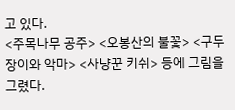고 있다.
<주목나무 공주> <오봉산의 불꽃> <구두장이와 악마> <사냥꾼 키쉬> 등에 그림을 그렸다.